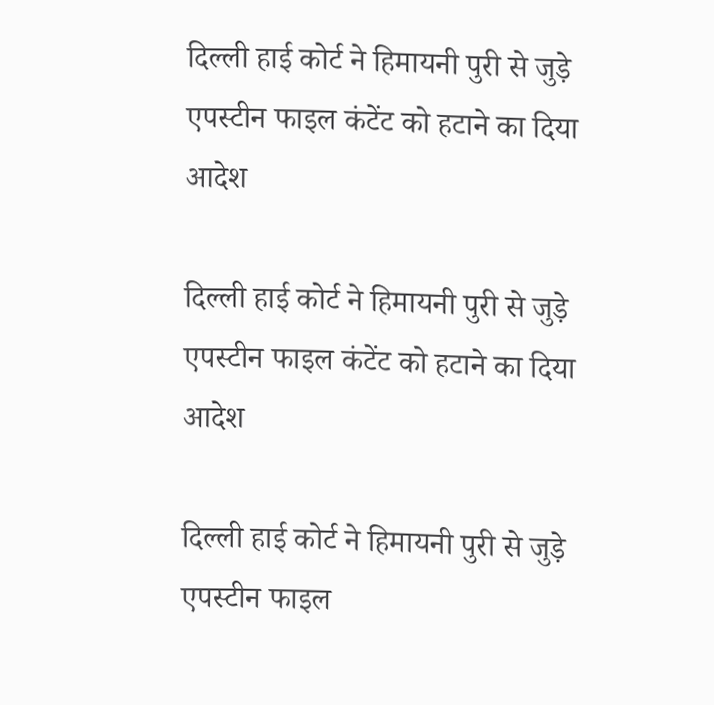दिल्ली हाई कोर्ट ने हिमायनी पुरी से जुड़े एपस्टीन फाइल कंटेंट को हटाने का दिया आदेश

दिल्ली हाई कोर्ट ने हिमायनी पुरी से जुड़े एपस्टीन फाइल कंटेंट को हटाने का दिया आदेश

दिल्ली हाई कोर्ट ने हिमायनी पुरी से जुड़े एपस्टीन फाइल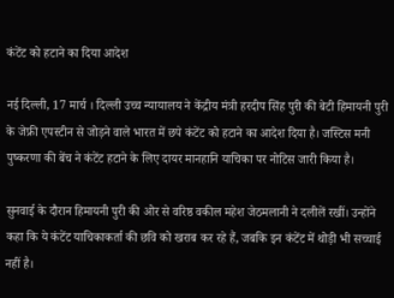कंटेंट को हटाने का दिया आदेश

नई दिल्ली, 17 मार्च । दिल्ली उच्च न्यायालय ने केंद्रीय मंत्री हरदीप सिंह पुरी की बेटी हिमायनी पुरी के जेफ्री एपस्टीन से जोड़ने वाले भारत में छपे कंटेंट को हटाने का आदेश दिया है। जस्टिस मनी पुष्करणा की बेंच ने कंटेंट हटाने के लिए दायर मानहानि याचिका पर नोटिस जारी किया है।

सुनवाई के दौरान हिमायनी पुरी की ओर से वरिष्ठ वकील महेश जेठमलानी ने दलीलें रखीं। उन्होंने कहा कि ये कंटेंट याचिकाकर्ता की छवि को खराब कर रहे हैं, जबकि इन कंटेंट में थोड़ी भी सच्चाई नहीं है।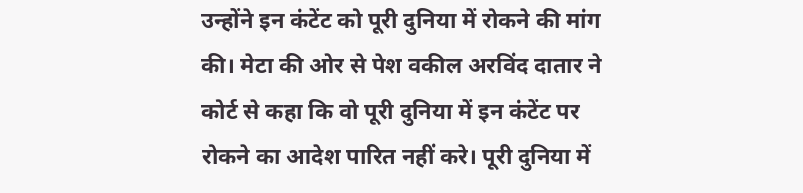उन्होंने इन कंटेंट को पूरी दुनिया में रोकने की मांग की। मेटा की ओर से पेश वकील अरविंद दातार ने कोर्ट से कहा कि वो पूरी दुनिया में इन कंटेंट पर रोकने का आदेश पारित नहीं करे। पूरी दुनिया में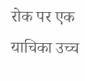रोक पर एक याचिका उच्च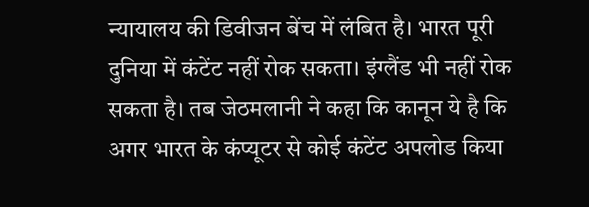न्यायालय की डिवीजन बेंच में लंबित है। भारत पूरी दुनिया में कंटेंट नहीं रोक सकता। इंग्लैंड भी नहीं रोक सकता है। तब जेठमलानी ने कहा कि कानून ये है कि अगर भारत के कंप्यूटर से कोई कंटेंट अपलोड किया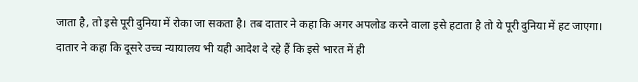जाता है, तो इसे पूरी दुनिया में रोका जा सकता है। तब दातार ने कहा कि अगर अपलोड करने वाला इसे हटाता है तो ये पूरी दुनिया में हट जाएगा। दातार ने कहा कि दूसरे उच्च न्यायालय भी यही आदेश दे रहे हैं कि इसे भारत में ही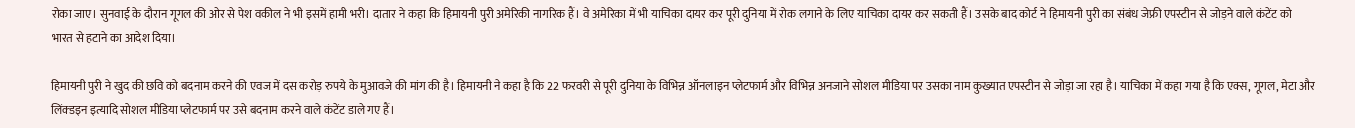रोका जाए। सुनवाई के दौरान गूगल की ओर से पेश वकील ने भी इसमें हामी भरी। दातार ने कहा कि हिमायनी पुरी अमेरिकी नागरिक हैं। वे अमेरिका में भी याचिका दायर कर पूरी दुनिया में रोक लगाने के लिए याचिका दायर कर सकती हैं। उसके बाद कोर्ट ने हिमायनी पुरी का संबंध जेफ्री एपस्टीन से जोड़ने वाले कंटेंट को भारत से हटाने का आदेश दिया।

हिमायनी पुरी ने खुद की छवि को बदनाम करने की एवज में दस करोड़ रुपये के मुआवजे की मांग की है। हिमायनी ने कहा है कि 22 फरवरी से पूरी दुनिया के विभिन्न ऑनलाइन प्लेटफार्म और विभिन्न अनजाने सोशल मीडिया पर उसका नाम कुख्यात एपस्टीन से जोड़ा जा रहा है। याचिका में कहा गया है कि एक्स, गूगल, मेटा और लिंक्डइन इत्यादि सोशल मीडिया प्लेटफार्म पर उसे बदनाम करने वाले कंटेंट डाले गए हैं।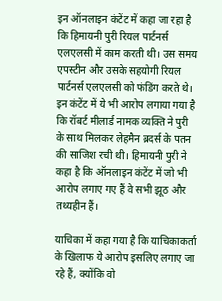इन ऑनलाइन कंटेंट में कहा जा रहा है कि हिमायनी पुरी रियल पार्टनर्स एलएलसी में काम करती थी। उस समय एपस्टीन और उसके सहयोगी रियल पार्टनर्स एलएलसी को फंडिंग करते थे। इन कंटेंट में ये भी आरोप लगाया गया है कि रॉबर्ट मीलार्ड नामक व्यक्ति ने पुरी के साथ मिलकर लेहमैन ब्रदर्स के पतन की साजिश रची थी। हिमायनी पुरी ने कहा है कि ऑनलाइन कंटेंट में जो भी आरोप लगाए गए हैं वे सभी झूठ और तथ्यहीन हैं।

याचिका में कहा गया है कि याचिकाकर्ता के खिलाफ ये आरोप इसलिए लगाए जा रहे हैं, क्योंकि वो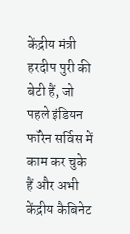केंद्रीय मंत्री हरदीप पुरी की बेटी हैं, जो पहले इंडियन फॉरेन सर्विस में काम कर चुके हैं और अभी केंद्रीय कैबिनेट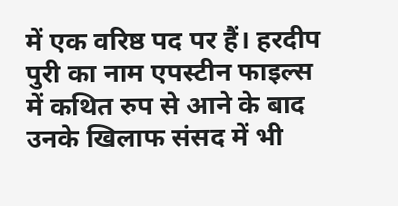में एक वरिष्ठ पद पर हैं। हरदीप पुरी का नाम एपस्टीन फाइल्स में कथित रुप से आने के बाद उनके खिलाफ संसद में भी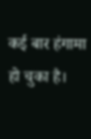कई बार हंगामा हो चुका है।